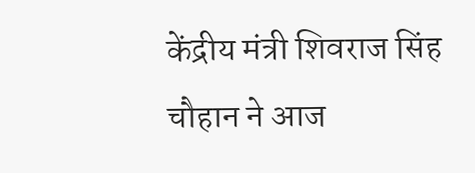केंद्रीय मंत्री शिवराज सिंह चौहान ने आज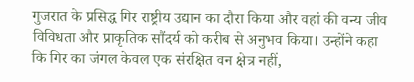गुजरात के प्रसिद्ध गिर राष्ट्रीय उद्यान का दौरा किया और वहां की वन्य जीव विविधता और प्राकृतिक सौंदर्य को करीब से अनुभव किया। उन्होंने कहा कि गिर का जंगल केवल एक संरक्षित वन क्षेत्र नहीं,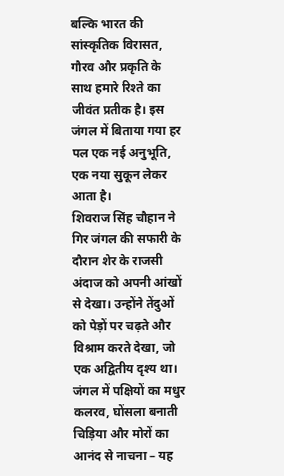बल्कि भारत की सांस्कृतिक विरासत, गौरव और प्रकृति के साथ हमारे रिश्ते का जीवंत प्रतीक है। इस जंगल में बिताया गया हर पल एक नई अनुभूति, एक नया सुकून लेकर आता है।
शिवराज सिंह चौहान ने गिर जंगल की सफारी के दौरान शेर के राजसी अंदाज को अपनी आंखों से देखा। उन्होंने तेंदुओं को पेड़ों पर चढ़ते और विश्राम करते देखा, जो एक अद्वितीय दृश्य था। जंगल में पक्षियों का मधुर कलरव, घोंसला बनाती चिड़िया और मोरों का आनंद से नाचना – यह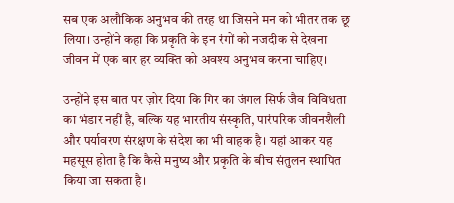सब एक अलौकिक अनुभव की तरह था जिसने मन को भीतर तक छू लिया। उन्होंने कहा कि प्रकृति के इन रंगों को नजदीक से देखना जीवन में एक बार हर व्यक्ति को अवश्य अनुभव करना चाहिए।

उन्होंने इस बात पर ज़ोर दिया कि गिर का जंगल सिर्फ जैव विविधता का भंडार नहीं है, बल्कि यह भारतीय संस्कृति, पारंपरिक जीवनशैली और पर्यावरण संरक्षण के संदेश का भी वाहक है। यहां आकर यह महसूस होता है कि कैसे मनुष्य और प्रकृति के बीच संतुलन स्थापित किया जा सकता है।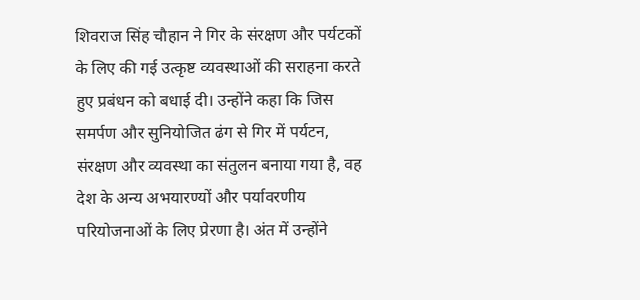शिवराज सिंह चौहान ने गिर के संरक्षण और पर्यटकों के लिए की गई उत्कृष्ट व्यवस्थाओं की सराहना करते हुए प्रबंधन को बधाई दी। उन्होंने कहा कि जिस समर्पण और सुनियोजित ढंग से गिर में पर्यटन, संरक्षण और व्यवस्था का संतुलन बनाया गया है, वह देश के अन्य अभयारण्यों और पर्यावरणीय परियोजनाओं के लिए प्रेरणा है। अंत में उन्होंने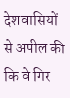देशवासियों से अपील की कि वे गिर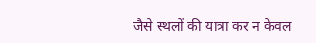जैसे स्थलों की यात्रा कर न केवल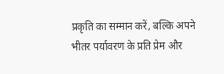प्रकृति का सम्मान करें, बल्कि अपने भीतर पर्यावरण के प्रति प्रेम और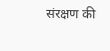संरक्षण की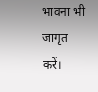भावना भी जागृत करें।